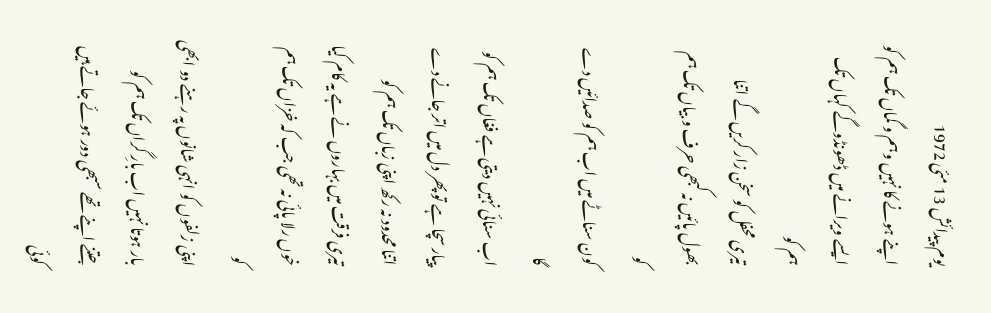یوم پیدائش 13 مئی 1972
اپنے ہونے کا نہیں وہم و گماں تک ہم کو
ایسے ویرانے میں ڈھونڈوگے کہاں تک ہم کو
تیری محفل کو سخن زار کریں گے اتنا
بھول پائیں نہ کبھی حرف و بیاں تک ہم کو
کون سناٹے میں اب ہم کو صدائیں دے گا
اب سنائی نہیں دیتی ہے فغاں تک ہم کو
پیار سچا ہے تو پھر دل میں اتر جانے دے
اتنا محدود نہ رکھ اپنی زباں تک ہم کو
تیری فرقت میں بہاروں نے ہے یہ کام کیا
خوں رلا پائی نہ تھی جب کہ خزاں تک ہم کو
اپنی زلفوں کو انہی شانوں پہ رہنے دو ابھی
بار ہوتا نہیں اب بارِ گراں تک ہم کو
جتنے اپنے تھے سبھی دور ہوئے جاتے ہیں
کوئی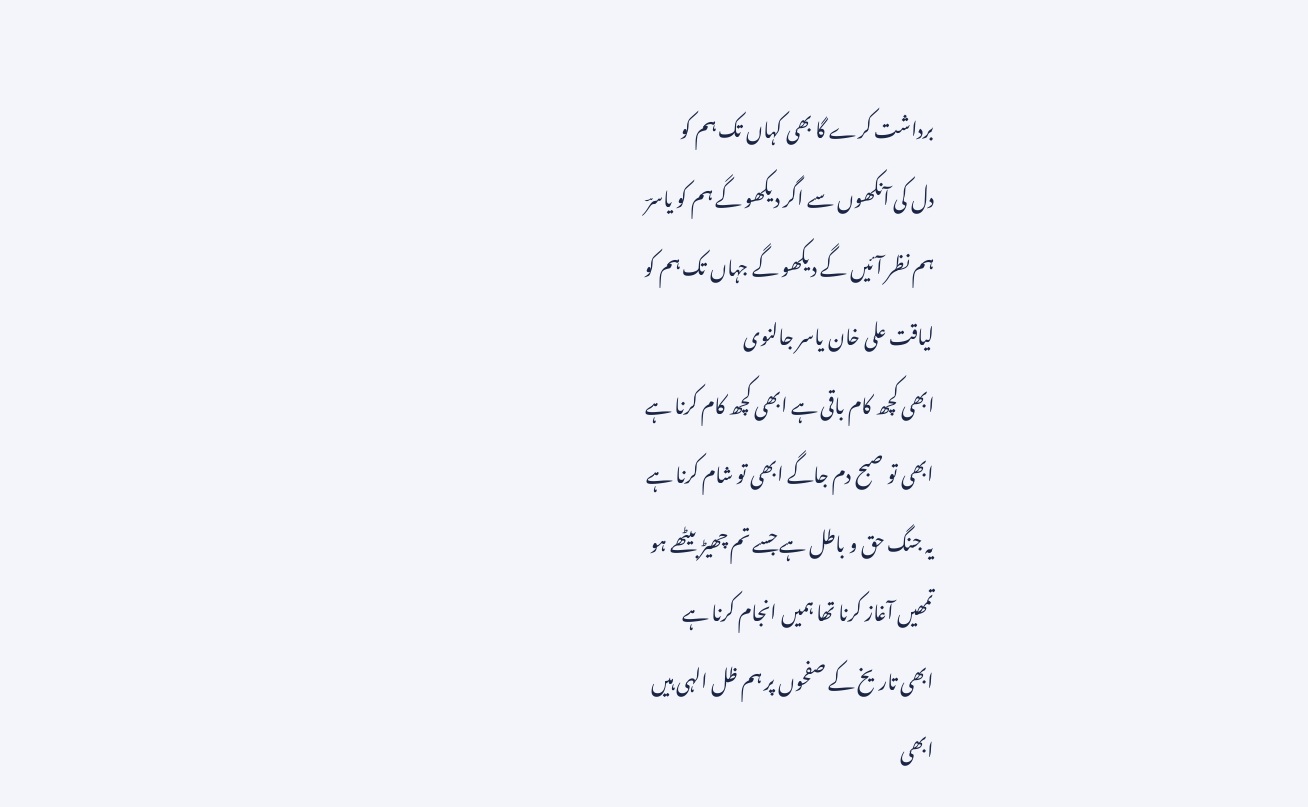برداشت کرے گا بھی کہاں تک ہم کو
دل کی آنکھوں سے اگر دیکھو گے ہم کو یاسرؔ
ہم نظر آئیں گے دیکھو گے جہاں تک ہم کو
لیاقت علی خان یاسر جالنوی
ابھی کچھ کام باقی ہے ابھی کچھ کام کرنا ہے
ابھی تو صبح دم جاگے ابھی تو شام کرنا ہے
یہ جنگ حق و باطل ہے جسے تم چھیڑ بیٹھے ہو
تمھیں آغاز کرنا تھا ہمیں انجام کرنا ہے
ابھی تاریخ کے صفحوں پر ہم ظل الہی ہیں
ابھی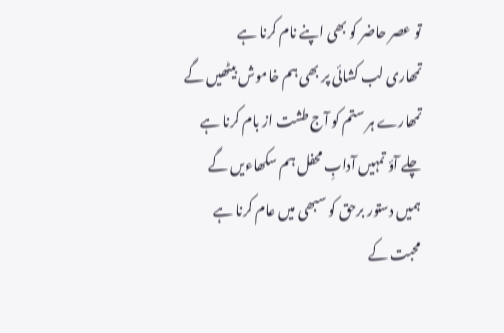تو عصر حاضر کو بھی اپنے نام کرنا ہے
تمھاری لب کشائی پر بھی ہم خاموش بیٹھیں گے
تمھارے ہر ستم کو آج طشت از بام کرنا ہے
چلے آؤ تمہیں آدابِ محفل ہم سکھاءیں گے
ہمیں دستور برحق کو سبھی میں عام کرنا ہے
محبت کے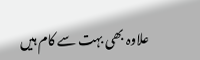علاوہ بھی بہت سے کام ہیں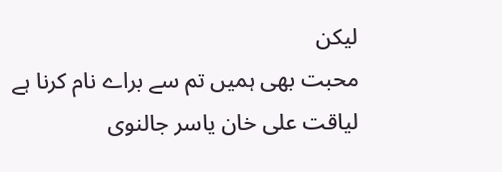لیکن
محبت بھی ہمیں تم سے براے نام کرنا ہے
لیاقت علی خان یاسر جالنوی